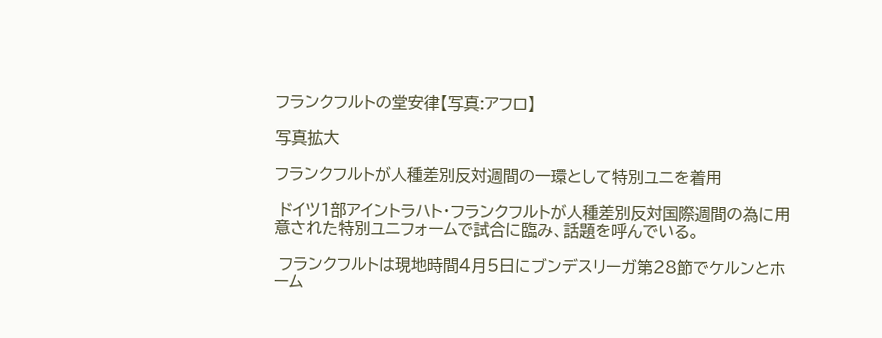フランクフルトの堂安律【写真:アフロ】

写真拡大

フランクフルトが人種差別反対週間の一環として特別ユニを着用

 ドイツ1部アイントラハト・フランクフルトが人種差別反対国際週間の為に用意された特別ユニフォームで試合に臨み、話題を呼んでいる。

 フランクフルトは現地時間4月5日にブンデスリーガ第28節でケルンとホーム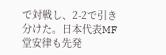で対戦し、2-2で引き分けた。日本代表MF堂安律も先発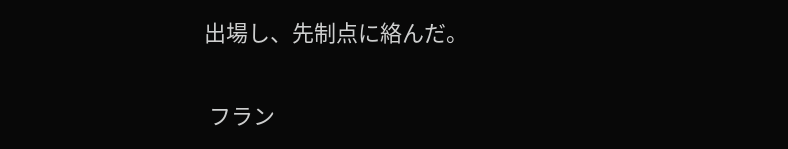出場し、先制点に絡んだ。

 フラン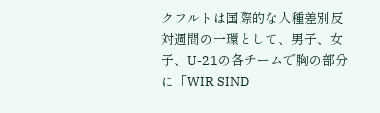クフルトは国際的な人種差別反対週間の一環として、男子、女子、U-21の各チームで胸の部分に「WIR SIND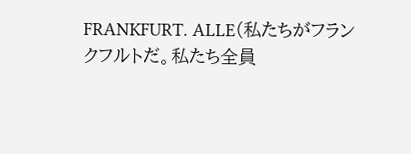FRANKFURT. ALLE(私たちがフランクフルトだ。私たち全員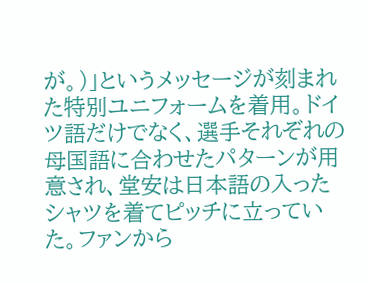が。)」というメッセージが刻まれた特別ユニフォームを着用。ドイツ語だけでなく、選手それぞれの母国語に合わせたパターンが用意され、堂安は日本語の入ったシャツを着てピッチに立っていた。ファンから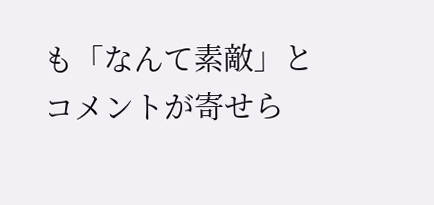も「なんて素敵」とコメントが寄せら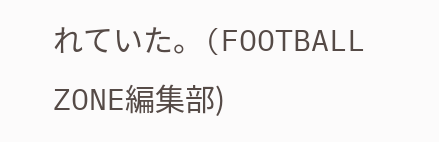れていた。(FOOTBALL ZONE編集部)